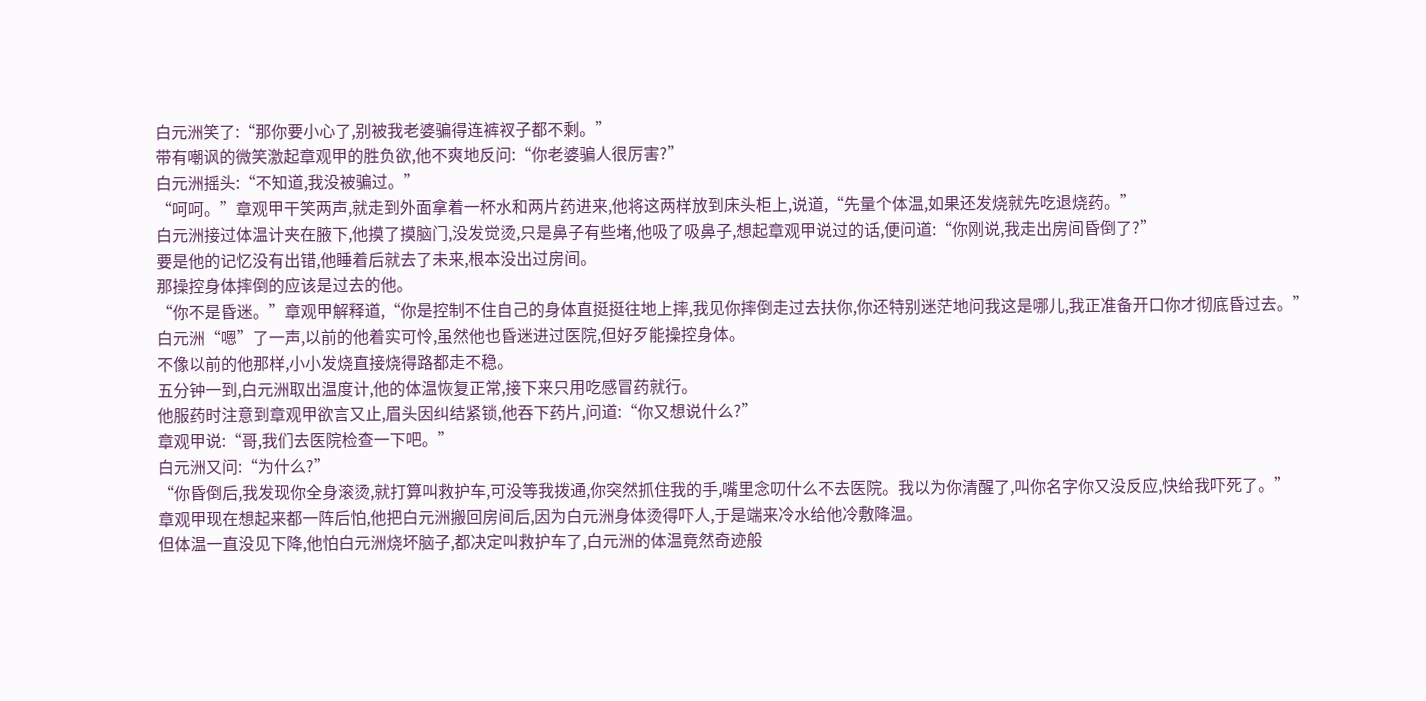白元洲笑了:“那你要小心了,别被我老婆骗得连裤衩子都不剩。”
带有嘲讽的微笑激起章观甲的胜负欲,他不爽地反问:“你老婆骗人很厉害?”
白元洲摇头:“不知道,我没被骗过。”
“呵呵。”章观甲干笑两声,就走到外面拿着一杯水和两片药进来,他将这两样放到床头柜上,说道,“先量个体温,如果还发烧就先吃退烧药。”
白元洲接过体温计夹在腋下,他摸了摸脑门,没发觉烫,只是鼻子有些堵,他吸了吸鼻子,想起章观甲说过的话,便问道:“你刚说,我走出房间昏倒了?”
要是他的记忆没有出错,他睡着后就去了未来,根本没出过房间。
那操控身体摔倒的应该是过去的他。
“你不是昏迷。”章观甲解释道,“你是控制不住自己的身体直挺挺往地上摔,我见你摔倒走过去扶你,你还特别迷茫地问我这是哪儿,我正准备开口你才彻底昏过去。”
白元洲“嗯”了一声,以前的他着实可怜,虽然他也昏迷进过医院,但好歹能操控身体。
不像以前的他那样,小小发烧直接烧得路都走不稳。
五分钟一到,白元洲取出温度计,他的体温恢复正常,接下来只用吃感冒药就行。
他服药时注意到章观甲欲言又止,眉头因纠结紧锁,他吞下药片,问道:“你又想说什么?”
章观甲说:“哥,我们去医院检查一下吧。”
白元洲又问:“为什么?”
“你昏倒后,我发现你全身滚烫,就打算叫救护车,可没等我拨通,你突然抓住我的手,嘴里念叨什么不去医院。我以为你清醒了,叫你名字你又没反应,快给我吓死了。”
章观甲现在想起来都一阵后怕,他把白元洲搬回房间后,因为白元洲身体烫得吓人,于是端来冷水给他冷敷降温。
但体温一直没见下降,他怕白元洲烧坏脑子,都决定叫救护车了,白元洲的体温竟然奇迹般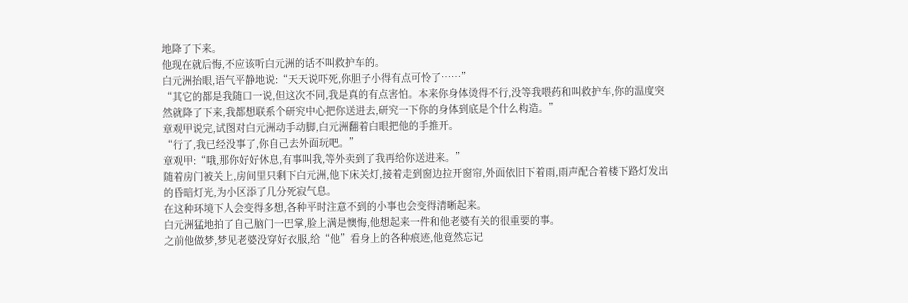地降了下来。
他现在就后悔,不应该听白元洲的话不叫救护车的。
白元洲抬眼,语气平静地说:“天天说吓死,你胆子小得有点可怜了……”
“其它的都是我随口一说,但这次不同,我是真的有点害怕。本来你身体烫得不行,没等我喂药和叫救护车,你的温度突然就降了下来,我都想联系个研究中心把你送进去,研究一下你的身体到底是个什么构造。”
章观甲说完,试图对白元洲动手动脚,白元洲翻着白眼把他的手推开。
“行了,我已经没事了,你自己去外面玩吧。”
章观甲:“哦,那你好好休息,有事叫我,等外卖到了我再给你送进来。”
随着房门被关上,房间里只剩下白元洲,他下床关灯,接着走到窗边拉开窗帘,外面依旧下着雨,雨声配合着楼下路灯发出的昏暗灯光,为小区添了几分死寂气息。
在这种环境下人会变得多想,各种平时注意不到的小事也会变得清晰起来。
白元洲猛地拍了自己脑门一巴掌,脸上满是懊悔,他想起来一件和他老婆有关的很重要的事。
之前他做梦,梦见老婆没穿好衣服,给“他”看身上的各种痕迹,他竟然忘记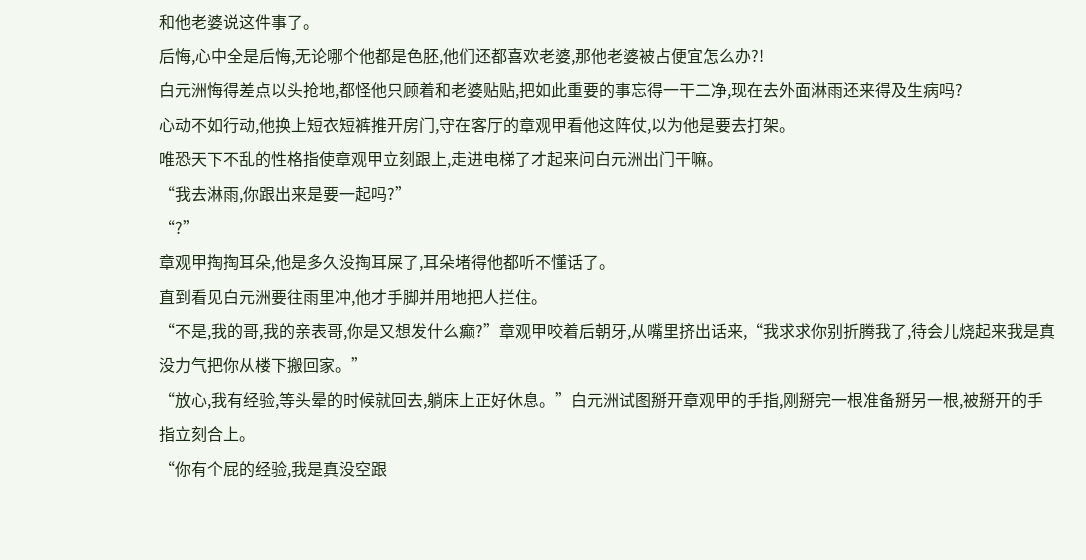和他老婆说这件事了。
后悔,心中全是后悔,无论哪个他都是色胚,他们还都喜欢老婆,那他老婆被占便宜怎么办?!
白元洲悔得差点以头抢地,都怪他只顾着和老婆贴贴,把如此重要的事忘得一干二净,现在去外面淋雨还来得及生病吗?
心动不如行动,他换上短衣短裤推开房门,守在客厅的章观甲看他这阵仗,以为他是要去打架。
唯恐天下不乱的性格指使章观甲立刻跟上,走进电梯了才起来问白元洲出门干嘛。
“我去淋雨,你跟出来是要一起吗?”
“?”
章观甲掏掏耳朵,他是多久没掏耳屎了,耳朵堵得他都听不懂话了。
直到看见白元洲要往雨里冲,他才手脚并用地把人拦住。
“不是,我的哥,我的亲表哥,你是又想发什么癫?”章观甲咬着后朝牙,从嘴里挤出话来,“我求求你别折腾我了,待会儿烧起来我是真没力气把你从楼下搬回家。”
“放心,我有经验,等头晕的时候就回去,躺床上正好休息。”白元洲试图掰开章观甲的手指,刚掰完一根准备掰另一根,被掰开的手指立刻合上。
“你有个屁的经验,我是真没空跟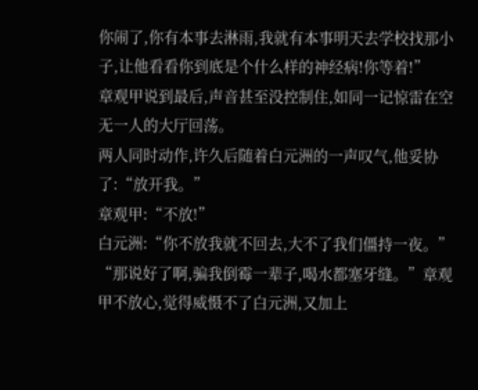你闹了,你有本事去淋雨,我就有本事明天去学校找那小子,让他看看你到底是个什么样的神经病!你等着!”
章观甲说到最后,声音甚至没控制住,如同一记惊雷在空无一人的大厅回荡。
两人同时动作,许久后随着白元洲的一声叹气,他妥协了:“放开我。”
章观甲:“不放!”
白元洲:“你不放我就不回去,大不了我们僵持一夜。”
“那说好了啊,骗我倒霉一辈子,喝水都塞牙缝。”章观甲不放心,觉得威慑不了白元洲,又加上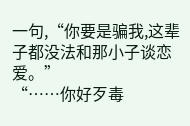一句,“你要是骗我,这辈子都没法和那小子谈恋爱。”
“……你好歹毒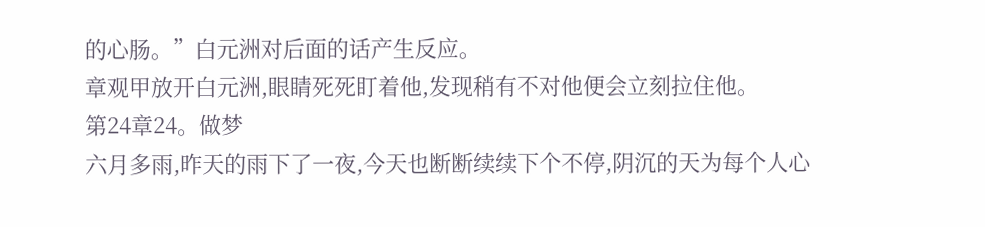的心肠。”白元洲对后面的话产生反应。
章观甲放开白元洲,眼睛死死盯着他,发现稍有不对他便会立刻拉住他。
第24章24。做梦
六月多雨,昨天的雨下了一夜,今天也断断续续下个不停,阴沉的天为每个人心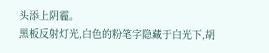头添上阴霾。
黑板反射灯光,白色的粉笔字隐藏于白光下,胡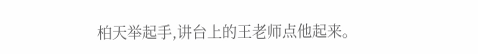柏天举起手,讲台上的王老师点他起来。